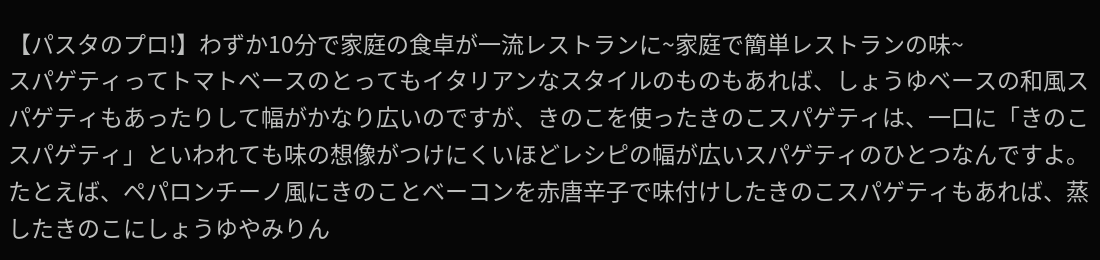【パスタのプロ!】わずか10分で家庭の食卓が一流レストランに~家庭で簡単レストランの味~
スパゲティってトマトベースのとってもイタリアンなスタイルのものもあれば、しょうゆベースの和風スパゲティもあったりして幅がかなり広いのですが、きのこを使ったきのこスパゲティは、一口に「きのこスパゲティ」といわれても味の想像がつけにくいほどレシピの幅が広いスパゲティのひとつなんですよ。
たとえば、ペパロンチーノ風にきのことベーコンを赤唐辛子で味付けしたきのこスパゲティもあれば、蒸したきのこにしょうゆやみりん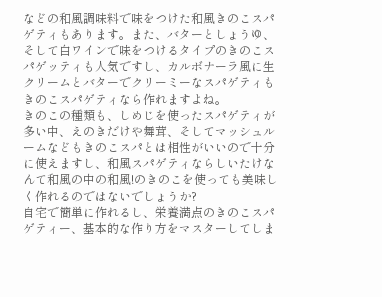などの和風調味料で味をつけた和風きのこスパゲティもあります。また、バターとしょうゆ、そして白ワインで味をつけるタイプのきのこスパゲッティも人気ですし、カルボナーラ風に生クリームとバターでクリーミーなスパゲティもきのこスパゲティなら作れますよね。
きのこの種類も、しめじを使ったスパゲティが多い中、えのきだけや舞茸、そしてマッシュルームなどもきのこスパとは相性がいいので十分に使えますし、和風スパゲティならしいたけなんて和風の中の和風!のきのこを使っても美味しく作れるのではないでしょうか?
自宅で簡単に作れるし、栄養満点のきのこスパゲティー、基本的な作り方をマスターしてしま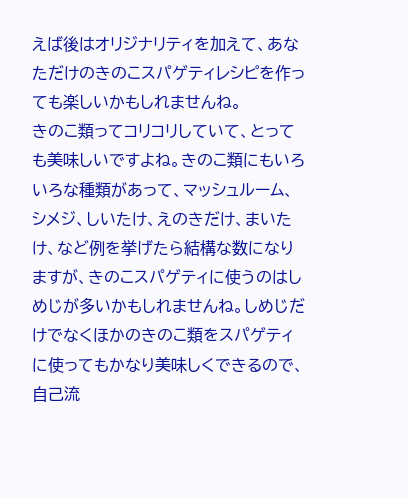えば後はオリジナリティを加えて、あなただけのきのこスパゲティレシピを作っても楽しいかもしれませんね。
きのこ類ってコリコリしていて、とっても美味しいですよね。きのこ類にもいろいろな種類があって、マッシュルーム、シメジ、しいたけ、えのきだけ、まいたけ、など例を挙げたら結構な数になりますが、きのこスパゲティに使うのはしめじが多いかもしれませんね。しめじだけでなくほかのきのこ類をスパゲティに使ってもかなり美味しくできるので、自己流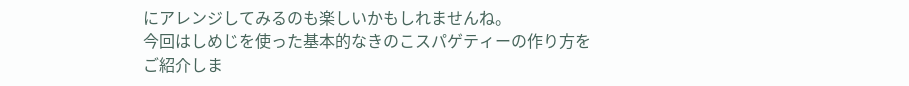にアレンジしてみるのも楽しいかもしれませんね。
今回はしめじを使った基本的なきのこスパゲティーの作り方をご紹介しま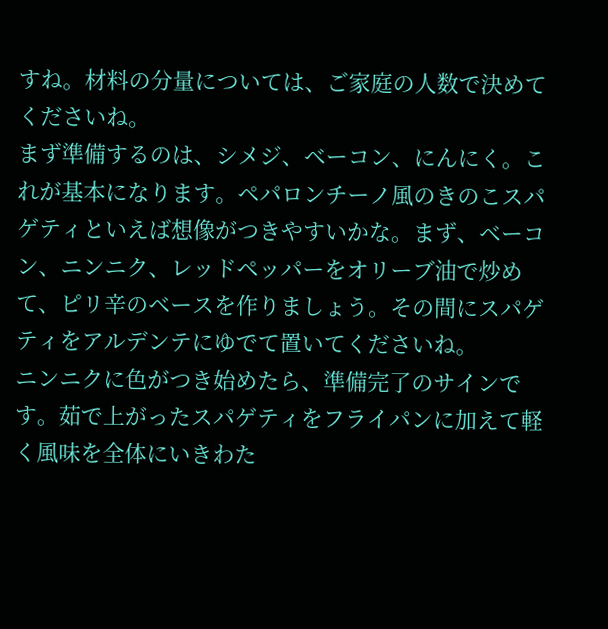すね。材料の分量については、ご家庭の人数で決めてくださいね。
まず準備するのは、シメジ、ベーコン、にんにく。これが基本になります。ペパロンチーノ風のきのこスパゲティといえば想像がつきやすいかな。まず、ベーコン、ニンニク、レッドペッパーをオリーブ油で炒めて、ピリ辛のベースを作りましょう。その間にスパゲティをアルデンテにゆでて置いてくださいね。
ニンニクに色がつき始めたら、準備完了のサインです。茹で上がったスパゲティをフライパンに加えて軽く風味を全体にいきわた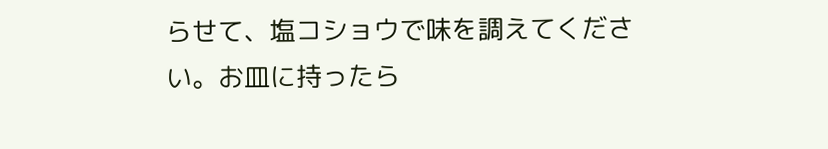らせて、塩コショウで味を調えてください。お皿に持ったら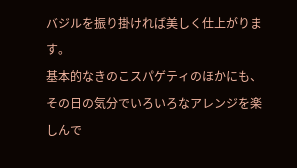バジルを振り掛ければ美しく仕上がります。
基本的なきのこスパゲティのほかにも、その日の気分でいろいろなアレンジを楽しんで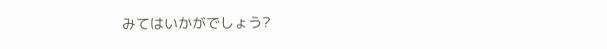みてはいかがでしょう?